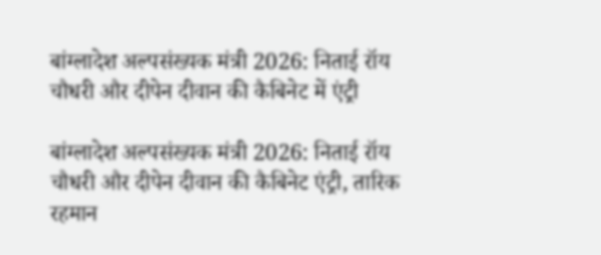बांग्लादेश अल्पसंख्यक मंत्री 2026: निताई रॉय चौधरी और दीपेन दीवान की कैबिनेट में एंट्री

बांग्लादेश अल्पसंख्यक मंत्री 2026: निताई रॉय चौधरी और दीपेन दीवान की कैबिनेट एंट्री, तारिक रहमान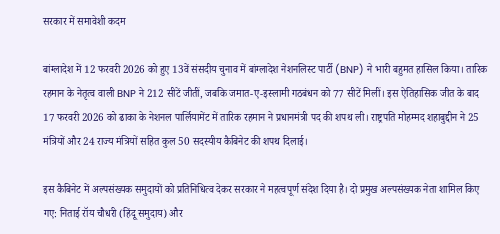सरकार में समावेशी कदम

बांग्लादेश में 12 फरवरी 2026 को हुए 13वें संसदीय चुनाव में बांग्लादेश नेशनलिस्ट पार्टी (BNP) ने भारी बहुमत हासिल किया। तारिक रहमान के नेतृत्व वाली BNP ने 212 सीटें जीतीं, जबकि जमात-ए-इस्लामी गठबंधन को 77 सीटें मिलीं। इस ऐतिहासिक जीत के बाद 17 फरवरी 2026 को ढाका के नेशनल पार्लियामेंट में तारिक रहमान ने प्रधानमंत्री पद की शपथ ली। राष्ट्रपति मोहम्मद शहाबुद्दीन ने 25 मंत्रियों और 24 राज्य मंत्रियों सहित कुल 50 सदस्यीय कैबिनेट की शपथ दिलाई।

इस कैबिनेट में अल्पसंख्यक समुदायों को प्रतिनिधित्व देकर सरकार ने महत्वपूर्ण संदेश दिया है। दो प्रमुख अल्पसंख्यक नेता शामिल किए गए: निताई रॉय चौधरी (हिंदू समुदाय) और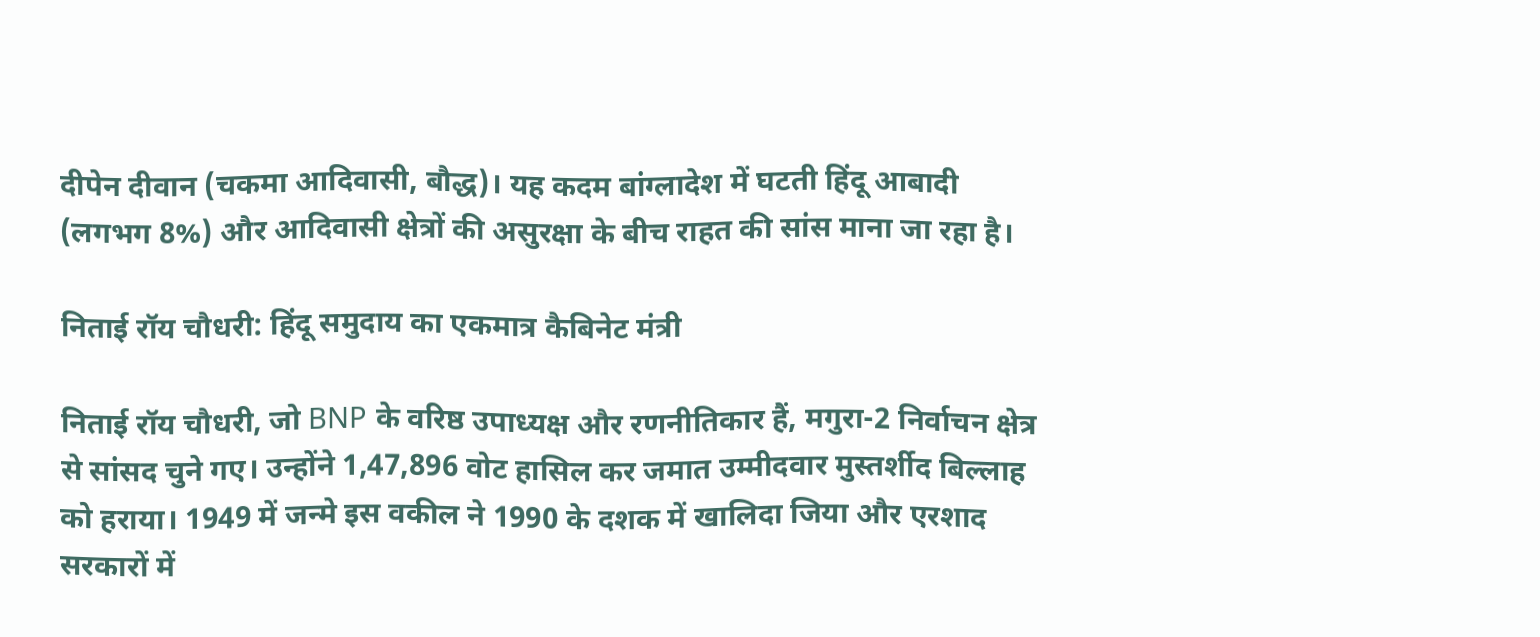दीपेन दीवान (चकमा आदिवासी, बौद्ध)। यह कदम बांग्लादेश में घटती हिंदू आबादी (लगभग 8%) और आदिवासी क्षेत्रों की असुरक्षा के बीच राहत की सांस माना जा रहा है।

निताई रॉय चौधरी: हिंदू समुदाय का एकमात्र कैबिनेट मंत्री

निताई रॉय चौधरी, जो BNP के वरिष्ठ उपाध्यक्ष और रणनीतिकार हैं, मगुरा-2 निर्वाचन क्षेत्र से सांसद चुने गए। उन्होंने 1,47,896 वोट हासिल कर जमात उम्मीदवार मुस्तर्शीद बिल्लाह को हराया। 1949 में जन्मे इस वकील ने 1990 के दशक में खालिदा जिया और एरशाद सरकारों में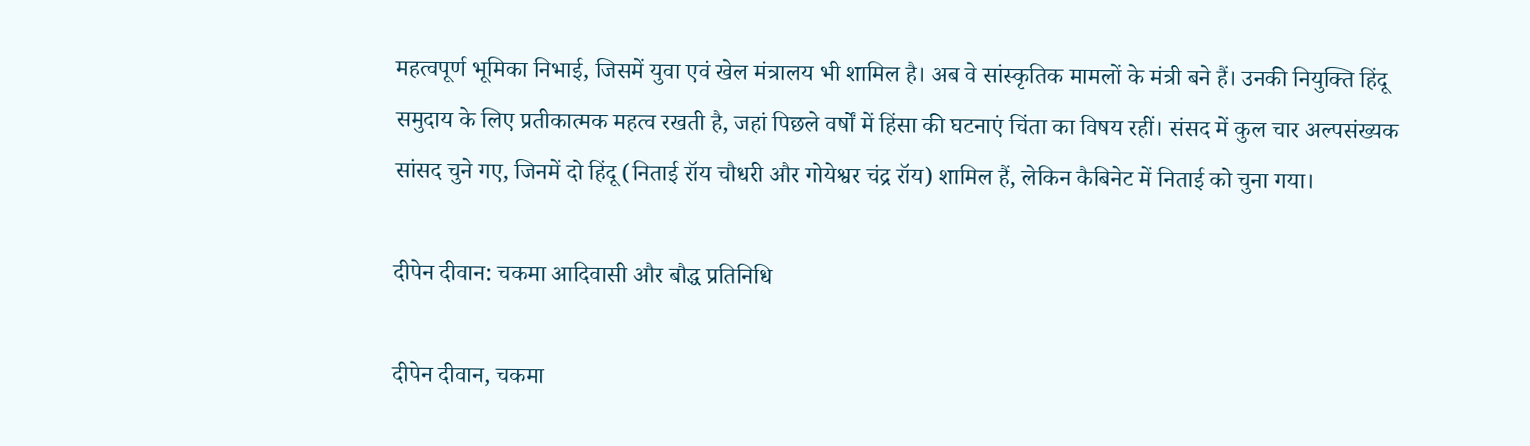महत्वपूर्ण भूमिका निभाई, जिसमें युवा एवं खेल मंत्रालय भी शामिल है। अब वे सांस्कृतिक मामलों के मंत्री बने हैं। उनकी नियुक्ति हिंदू समुदाय के लिए प्रतीकात्मक महत्व रखती है, जहां पिछले वर्षों में हिंसा की घटनाएं चिंता का विषय रहीं। संसद में कुल चार अल्पसंख्यक सांसद चुने गए, जिनमें दो हिंदू (निताई रॉय चौधरी और गोयेश्वर चंद्र रॉय) शामिल हैं, लेकिन कैबिनेट में निताई को चुना गया।

दीपेन दीवान: चकमा आदिवासी और बौद्ध प्रतिनिधि

दीपेन दीवान, चकमा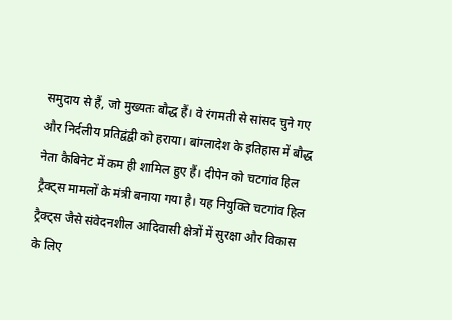समुदाय से हैं, जो मुख्यतः बौद्ध हैं। वे रंगमती से सांसद चुने गए और निर्दलीय प्रतिद्वंद्वी को हराया। बांग्लादेश के इतिहास में बौद्ध नेता कैबिनेट में कम ही शामिल हुए हैं। दीपेन को चटगांव हिल ट्रैक्ट्स मामलों के मंत्री बनाया गया है। यह नियुक्ति चटगांव हिल ट्रैक्ट्स जैसे संवेदनशील आदिवासी क्षेत्रों में सुरक्षा और विकास के लिए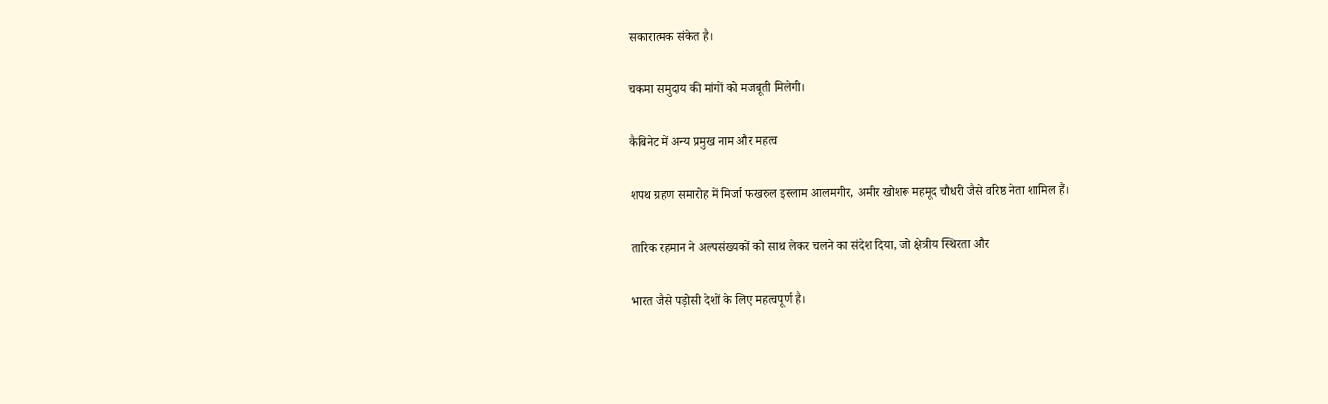सकारात्मक संकेत है।

चकमा समुदाय की मांगों को मजबूती मिलेगी।

कैबिनेट में अन्य प्रमुख नाम और महत्व

शपथ ग्रहण समारोह में मिर्जा फखरुल इस्लाम आलमगीर, अमीर खोशरू महमूद चौधरी जैसे वरिष्ठ नेता शामिल हैं।

तारिक रहमान ने अल्पसंख्यकों को साथ लेकर चलने का संदेश दिया, जो क्षेत्रीय स्थिरता और

भारत जैसे पड़ोसी देशों के लिए महत्वपूर्ण है।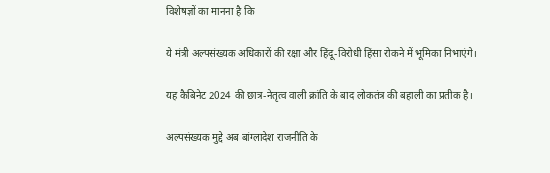विशेषज्ञों का मानना है कि

ये मंत्री अल्पसंख्यक अधिकारों की रक्षा और हिंदू-विरोधी हिंसा रोकने में भूमिका निभाएंगे।

यह कैबिनेट 2024 की छात्र-नेतृत्व वाली क्रांति के बाद लोकतंत्र की बहाली का प्रतीक है।

अल्पसंख्यक मुद्दे अब बांग्लादेश राजनीति के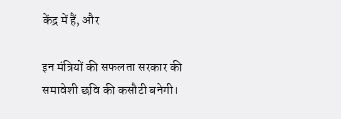केंद्र में हैं, और

इन मंत्रियों की सफलता सरकार की समावेशी छवि की कसौटी बनेगी।